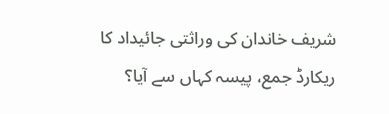شریف خاندان کی وراثتی جائیداد کا ریکارڈ جمع، پیسہ کہاں سے آیا؟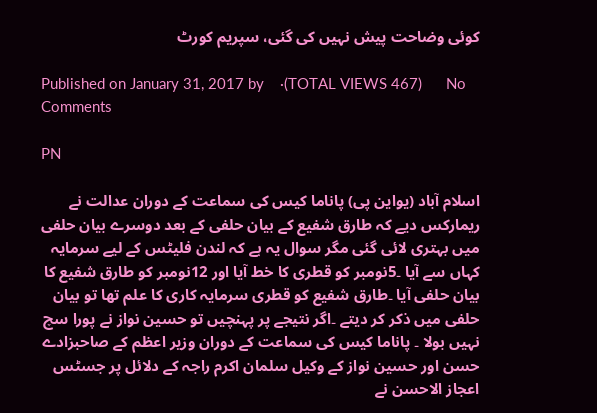کوئی وضاحت پیش نہیں کی گئی، سپریم کورٹ

Published on January 31, 2017 by    ·(TOTAL VIEWS 467)      No Comments

PN

اسلام آباد (یواین پی) پاناما کیس کی سماعت کے دوران عدالت نے ریمارکس دیے کہ طارق شفیع کے بیان حلفی کے بعد دوسرے بیان حلفی میں بہتری لائی گئی مگر سوال یہ ہے کہ لندن فلیٹس کے لیے سرمایہ کہاں سے آیا ۔5نومبر کو قطری کا خط آیا اور 12نومبر کو طارق شفیع کا بیان حلفی آیا ۔طارق شفیع کو قطری سرمایہ کاری کا علم تھا تو بیان حلفی میں ذکر کر دیتے ۔اگر نتیجے پر پہنچیں تو حسین نواز نے پورا سچ نہیں بولا ۔ پاناما کیس کی سماعت کے دوران وزیر اعظم کے صاحبزادے حسن اور حسین نواز کے وکیل سلمان اکرم راجہ کے دلائل پر جسٹس اعجاز الاحسن نے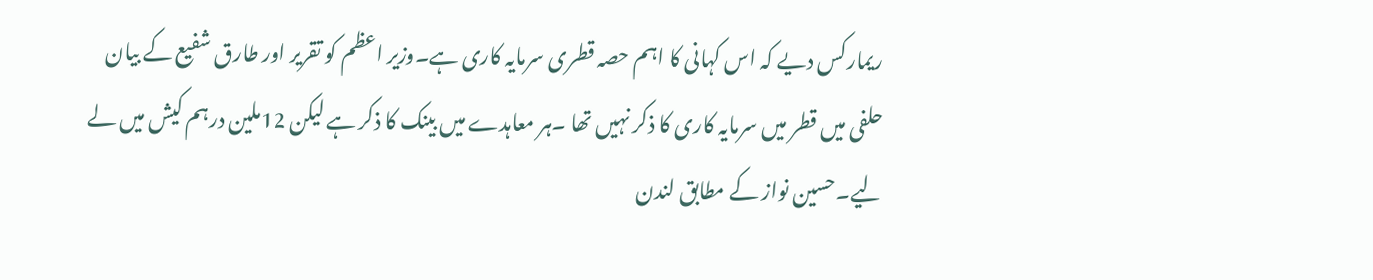ریمارکس دیے کہ اس کہانی کا اہم حصہ قطری سرمایہ کاری ہے۔وزیر اعظم کو تقریر اور طارق شفیع کے بیان حلفی میں قطر میں سرمایہ کاری کا ذکر نہیں تھا ۔ہر معاہدے میں بینک کا ذکر ہے لیکن 12ملین درہم کیش میں لے لیے۔حسین نواز کے مطابق لندن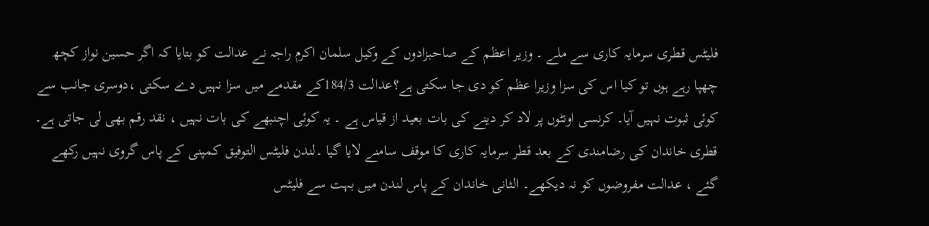فلیٹس قطری سرمایہ کاری سے ملے ۔ وزیر اعظم کے صاحبزادوں کے وکیل سلمان اکرم راجہ نے عدالت کو بتایا کہ اگر حسین نواز کچھ چھپا رہے ہوں تو کیا اس کی سزا وزیرا عظم کو دی جا سکتی ہے؟عدالت 184/3کے مقدمے میں سزا نہیں دے سکتی ،دوسری جانب سے کوئی ثبوت نہیں آیا۔ کرنسی اونٹوں پر لاد کر دینے کی بات بعید از قیاس ہے ۔ یہ کوئی اچنبھے کی بات نہیں ، نقد رقم بھی لی جاتی ہے۔ قطری خاندان کی رضامندی کے بعد قطر سرمایہ کاری کا موقف سامنے لایا گیا ۔لندن فلیٹس التوفیق کمپنی کے پاس گروی نہیں رکھے گئے ، عدالت مفروضوں کو نہ دیکھے۔ الثانی خاندان کے پاس لندن میں بہت سے فلیٹس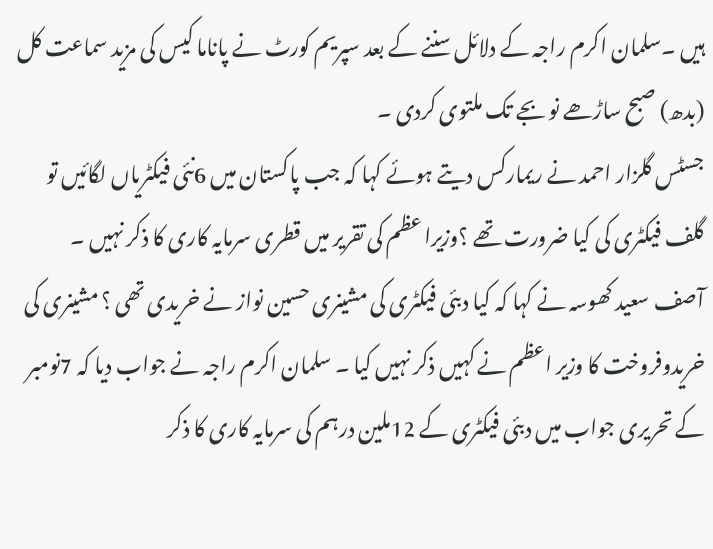ہیں ۔سلمان اکرم راجہ کے دلائل سننے کے بعد سپریم کورٹ نے پاناما کیس کی مزید سماعت کل (بدھ) صبح ساڑھے نو بجے تک ملتوی کردی ۔
جسٹس گلزار احمد نے ریمارکس دیتے ہوئے کہا کہ جب پاکستان میں 6نئی فیکٹریاں لگائیں تو گلف فیکٹری کی کیا ضرورت تھے ؟وزیرا عظم کی تقریر میں قطری سرمایہ کاری کا ذکر نہیں ۔
آصف سعید کھوسہ نے کہا کہ کیا دبئی فیکٹری کی مشینری حسین نواز نے خریدی تھی ؟ مشینری کی خریدوفروخت کا وزیر اعظم نے کہیں ذکر نہیں کیا ۔ سلمان اکرم راجہ نے جواب دیا کہ 7نومبر کے تحریری جواب میں دبئی فیکٹری کے 12ملین درہم کی سرمایہ کاری کا ذکر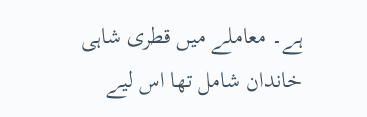ہے۔ معاملے میں قطری شاہی خاندان شامل تھا اس لیے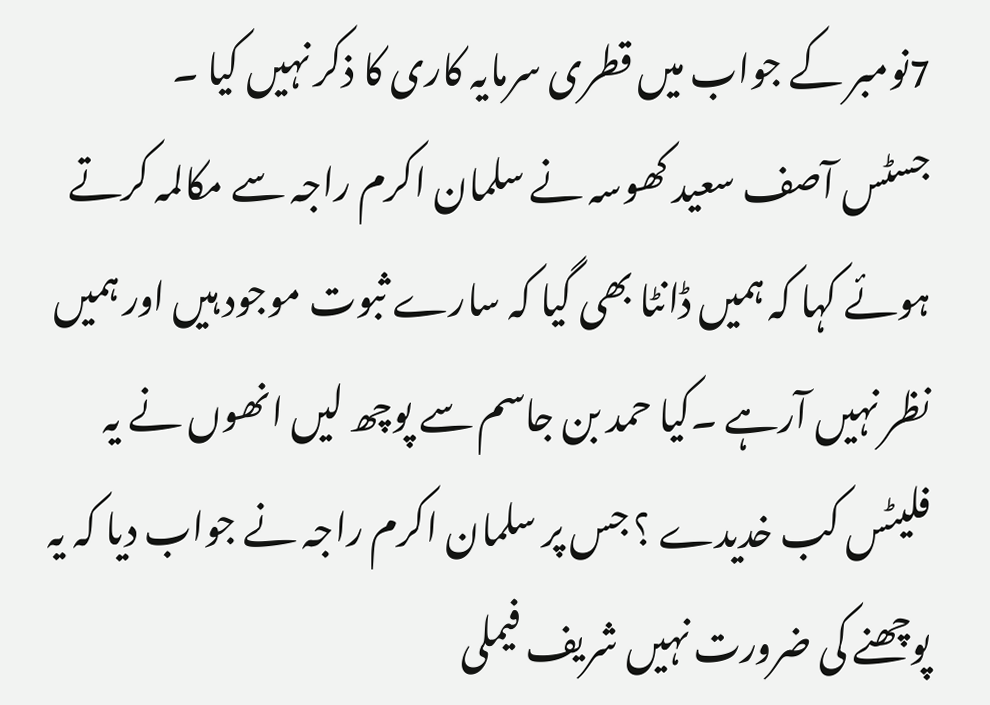7نومبر کے جواب میں قطری سرمایہ کاری کا ذکر نہیں کیا ۔
جسٹس آصف سعید کھوسہ نے سلمان اکرم راجہ سے مکالمہ کرتے ہوئے کہا کہ ہمیں ڈانٹا بھی گیا کہ سارے ثبوت موجود ہیں اور ہمیں نظر نہیں آرہے ۔کیا حمد بن جاسم سے پوچھ لیں انھوں نے یہ فلیٹس کب خدیدے ؟ جس پر سلمان اکرم راجہ نے جواب دیا کہ یہ پوچھنے کی ضرورت نہیں شریف فیملی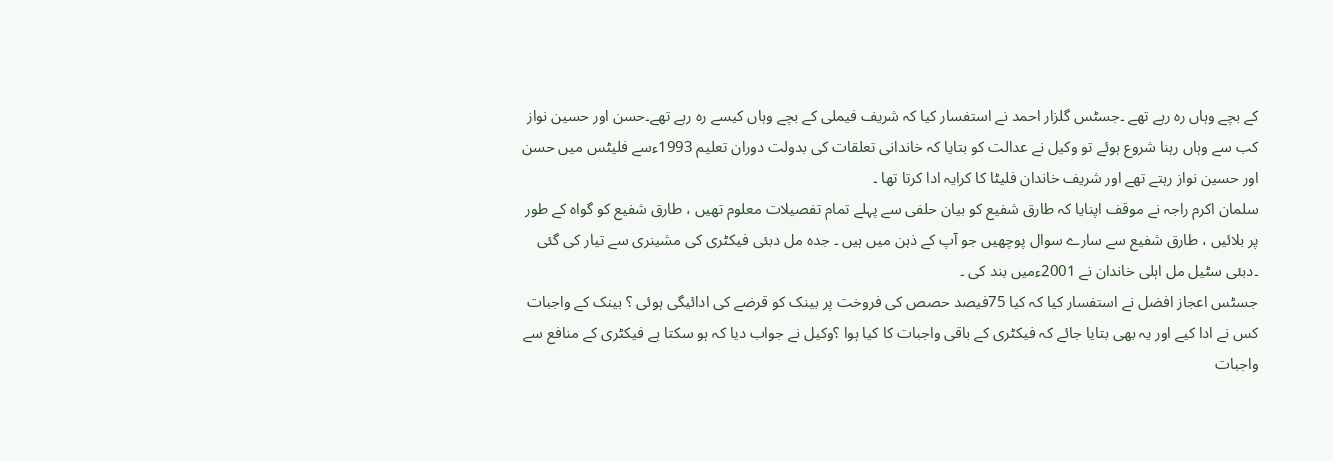کے بچے وہاں رہ رہے تھے ۔جسٹس گلزار احمد نے استفسار کیا کہ شریف فیملی کے بچے وہاں کیسے رہ رہے تھے۔حسن اور حسین نواز کب سے وہاں رہنا شروع ہوئے تو وکیل نے عدالت کو بتایا کہ خاندانی تعلقات کی بدولت دوران تعلیم 1993ءسے فلیٹس میں حسن اور حسین نواز رہتے تھے اور شریف خاندان فلیٹا کا کرایہ ادا کرتا تھا ۔
سلمان اکرم راجہ نے موقف اپنایا کہ طارق شفیع کو بیان حلفی سے پہلے تمام تفصیلات معلوم تھیں ، طارق شفیع کو گواہ کے طور پر بلائیں ، طارق شفیع سے سارے سوال پوچھیں جو آپ کے ذہن میں ہیں ۔ جدہ مل دبئی فیکٹری کی مشینری سے تیار کی گئی ۔دبئی سٹیل مل اہلی خاندان نے 2001ءمیں بند کی ۔
جسٹس اعجاز افضل نے استفسار کیا کہ کیا 75فیصد حصص کی فروخت پر بینک کو قرضے کی ادائیگی ہوئی ؟ بینک کے واجبات کس نے ادا کیے اور یہ بھی بتایا جائے کہ فیکٹری کے باقی واجبات کا کیا ہوا ؟وکیل نے جواب دیا کہ ہو سکتا ہے فیکٹری کے منافع سے واجبات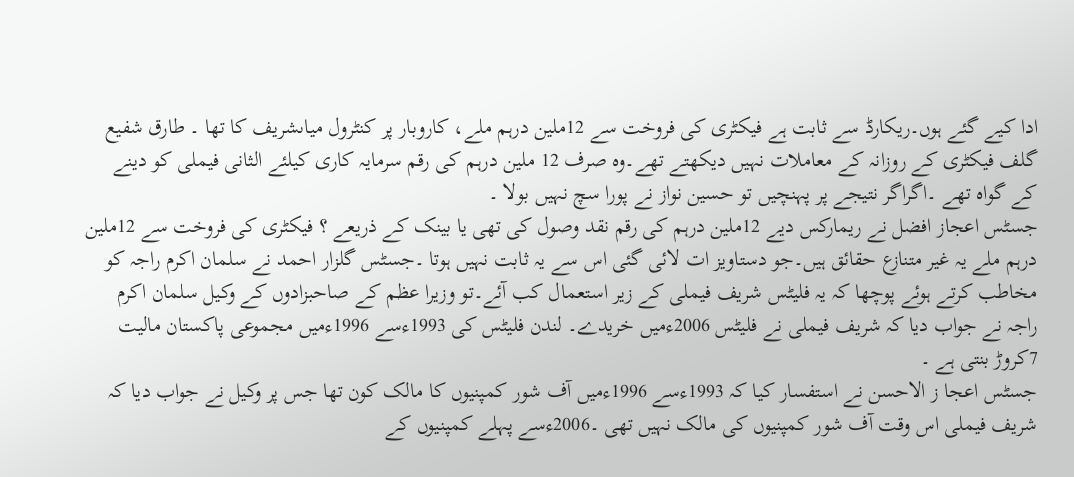ادا کیے گئے ہوں۔ریکارڈ سے ثابت ہے فیکٹری کی فروخت سے 12ملین درہم ملے، کاروبار پر کنٹرول میاںشریف کا تھا ۔ طارق شفیع گلف فیکٹری کے روزانہ کے معاملات نہیں دیکھتے تھے۔وہ صرف 12 ملین درہم کی رقم سرمایہ کاری کیلئے الثانی فیملی کو دینے کے گواہ تھے ۔اگراگر نتیجے پر پہنچیں تو حسین نواز نے پورا سچ نہیں بولا ۔
جسٹس اعجاز افضل نے ریمارکس دیے 12ملین درہم کی رقم نقد وصول کی تھی یا بینک کے ذریعے ؟ فیکٹری کی فروخت سے 12ملین درہم ملے یہ غیر متنازع حقائق ہیں۔جو دستاویز ات لائی گئی اس سے یہ ثابت نہیں ہوتا ۔جسٹس گلزار احمد نے سلمان اکرم راجہ کو مخاطب کرتے ہوئے پوچھا کہ یہ فلیٹس شریف فیملی کے زیر استعمال کب آئے۔تو وزیرا عظم کے صاحبزادوں کے وکیل سلمان اکرم راجہ نے جواب دیا کہ شریف فیملی نے فلیٹس 2006ءمیں خریدے۔ لندن فلیٹس کی 1993ءسے 1996ءمیں مجموعی پاکستان مالیت 7کروڑ بنتی ہے ۔
جسٹس اعجا ز الاحسن نے استفسار کیا کہ 1993ءسے 1996ءمیں آف شور کمپنیوں کا مالک کون تھا جس پر وکیل نے جواب دیا کہ شریف فیملی اس وقت آف شور کمپنیوں کی مالک نہیں تھی ۔2006ءسے پہلے کمپنیوں کے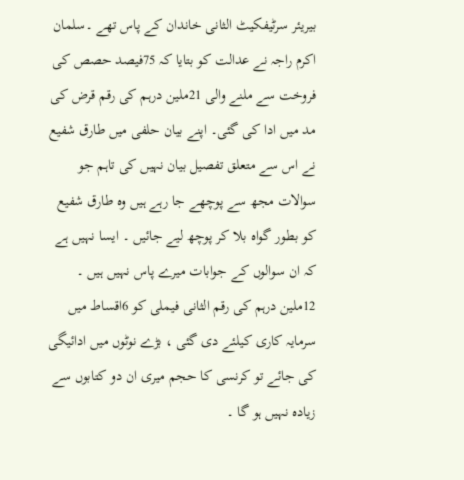بیریئر سرٹیفکیٹ الثانی خاندان کے پاس تھے ۔سلمان اکرم راجہ نے عدالت کو بتایا کہ 75فیصد حصص کی فروخت سے ملنے والی 21ملین درہم کی رقم قرض کی مد میں ادا کی گئی۔ اپنے بیان حلفی میں طارق شفیع نے اس سے متعلق تفصیل بیان نہیں کی تاہم جو سوالات مجھ سے پوچھے جا رہے ہیں وہ طارق شفیع کو بطور گواہ بلا کر پوچھ لیے جائیں ۔ ایسا نہیں ہے کہ ان سوالوں کے جوابات میرے پاس نہیں ہیں ۔ 12ملین درہم کی رقم الثانی فیملی کو 6اقساط میں سرمایہ کاری کیلئے دی گئی ، بڑے نوٹوں میں ادائیگی کی جائے تو کرنسی کا حجم میری ان دو کتابوں سے زیادہ نہیں ہو گا ۔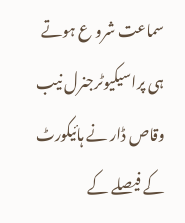سماعت شرو ع ہوتے ہی پراسیکیوٹرجنرل نیب وقاص ڈار نے ہائیکورٹ کے فیصلے کے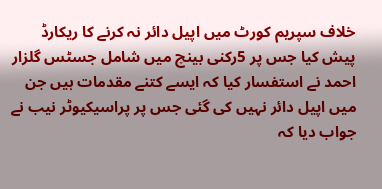خلاف سپریم کورٹ میں اپیل دائر نہ کرنے کا ریکارڈ پیش کیا جس پر 5رکنی بینچ میں شامل جسٹس گلزار احمد نے استفسار کیا کہ ایسے کتنے مقدمات ہیں جن میں اپیل دائر نہیں کی گئی جس پر پراسیکیوٹر نیب نے جواب دیا کہ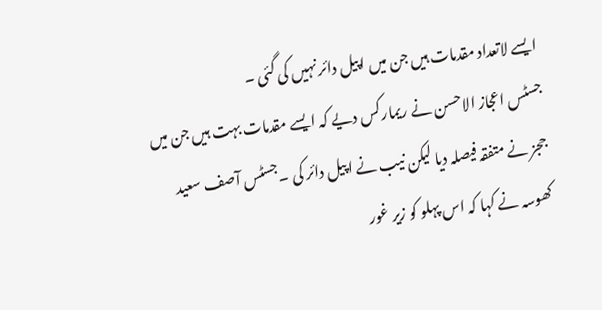ایسے لاتعداد مقدمات ہیں جن میں اپیل دائر نہیں کی گئی ۔
جسٹس اعجاز الاحسن نے ریمارکس دیے کہ ایسے مقدمات بہت ہیں جن میں ججز نے متفقہ فیصلہ دیا لیکن نیب نے اپیل دائر کی ۔جسٹس آصف سعید کھوسہ نے کہا کہ اس پہلو کو زیر غور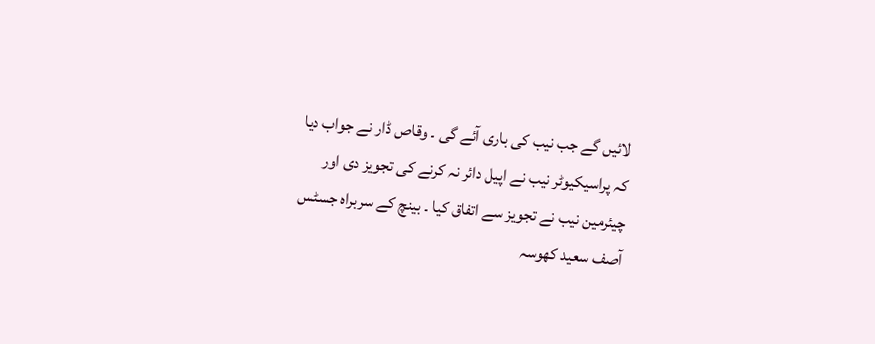لائیں گے جب نیب کی باری آئے گی ۔ وقاص ڈار نے جواب دیا کہ پراسیکیوٹر نیب نے اپیل دائر نہ کرنے کی تجویز دی اور چیئرمین نیب نے تجویز سے اتفاق کیا ۔ بینچ کے سربراہ جسٹس آصف سعید کھوسہ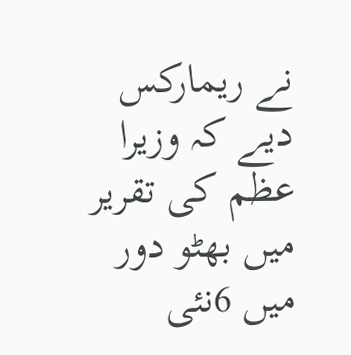نے ریمارکس دیے کہ وزیرا عظم کی تقریر میں بھٹو دور میں 6نئی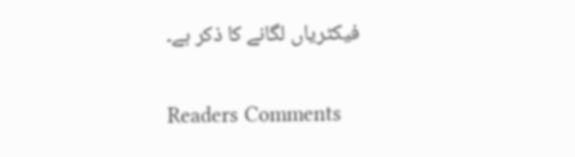فیکٹریاں لگانے کا ذکر ہے۔

Readers Comments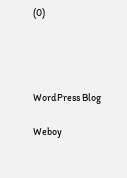(0)




WordPress Blog

Weboy